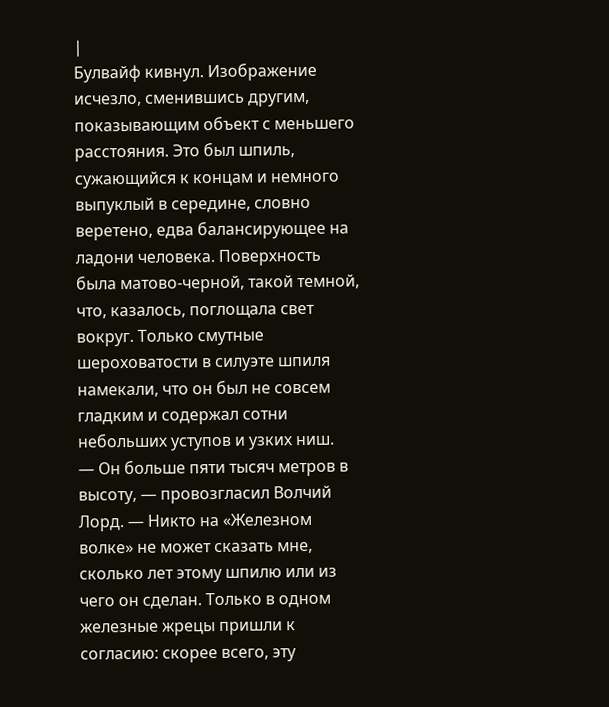|
Булвайф кивнул. Изображение исчезло, сменившись другим, показывающим объект с меньшего расстояния. Это был шпиль, сужающийся к концам и немного выпуклый в середине, словно веретено, едва балансирующее на ладони человека. Поверхность была матово-черной, такой темной, что, казалось, поглощала свет вокруг. Только смутные шероховатости в силуэте шпиля намекали, что он был не совсем гладким и содержал сотни небольших уступов и узких ниш.
— Он больше пяти тысяч метров в высоту, — провозгласил Волчий Лорд. — Никто на «Железном волке» не может сказать мне, сколько лет этому шпилю или из чего он сделан. Только в одном железные жрецы пришли к согласию: скорее всего, эту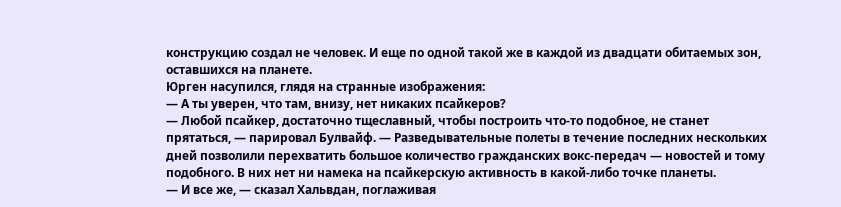конструкцию создал не человек. И еще по одной такой же в каждой из двадцати обитаемых зон, оставшихся на планете.
Юрген насупился, глядя на странные изображения:
— А ты уверен, что там, внизу, нет никаких псайкеров?
— Любой псайкер, достаточно тщеславный, чтобы построить что-то подобное, не станет прятаться, — парировал Булвайф. — Разведывательные полеты в течение последних нескольких дней позволили перехватить большое количество гражданских вокс-передач — новостей и тому подобного. В них нет ни намека на псайкерскую активность в какой-либо точке планеты.
— И все же, — сказал Хальвдан, поглаживая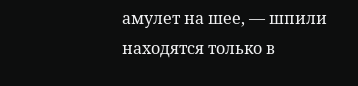амулет на шее, — шпили находятся только в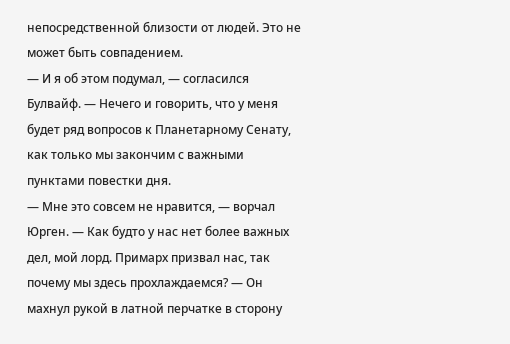непосредственной близости от людей. Это не может быть совпадением.
— И я об этом подумал, — согласился Булвайф. — Нечего и говорить, что у меня будет ряд вопросов к Планетарному Сенату, как только мы закончим с важными пунктами повестки дня.
— Мне это совсем не нравится, — ворчал Юрген. — Как будто у нас нет более важных дел, мой лорд. Примарх призвал нас, так почему мы здесь прохлаждаемся? — Он махнул рукой в латной перчатке в сторону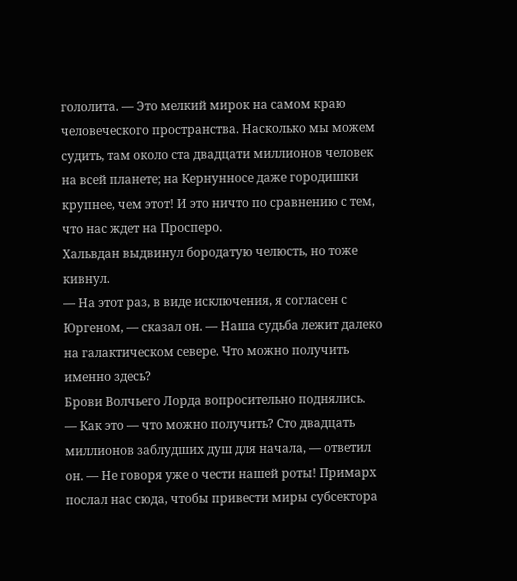гололита. — Это мелкий мирок на самом краю человеческого пространства. Насколько мы можем судить, там около ста двадцати миллионов человек на всей планете; на Кернунносе даже городишки крупнее, чем этот! И это ничто по сравнению с тем, что нас ждет на Просперо.
Хальвдан выдвинул бородатую челюсть, но тоже кивнул.
— На этот раз, в виде исключения, я согласен с Юргеном, — сказал он. — Наша судьба лежит далеко на галактическом севере. Что можно получить именно здесь?
Брови Волчьего Лорда вопросительно поднялись.
— Как это — что можно получить? Сто двадцать миллионов заблудших душ для начала, — ответил он. — Не говоря уже о чести нашей роты! Примарх послал нас сюда, чтобы привести миры субсектора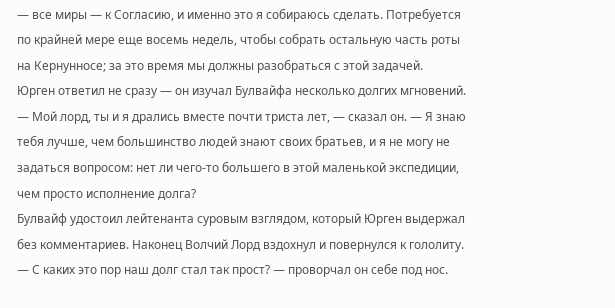— все миры — к Согласию, и именно это я собираюсь сделать. Потребуется по крайней мере еще восемь недель, чтобы собрать остальную часть роты на Кернунносе; за это время мы должны разобраться с этой задачей.
Юрген ответил не сразу — он изучал Булвайфа несколько долгих мгновений.
— Мой лорд, ты и я дрались вместе почти триста лет, — сказал он. — Я знаю тебя лучше, чем большинство людей знают своих братьев, и я не могу не задаться вопросом: нет ли чего-то большего в этой маленькой экспедиции, чем просто исполнение долга?
Булвайф удостоил лейтенанта суровым взглядом, который Юрген выдержал без комментариев. Наконец Волчий Лорд вздохнул и повернулся к гололиту.
— С каких это пор наш долг стал так прост? — проворчал он себе под нос.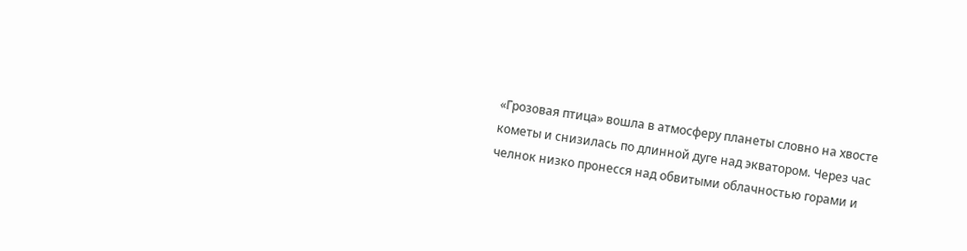«Грозовая птица» вошла в атмосферу планеты словно на хвосте кометы и снизилась по длинной дуге над экватором. Через час челнок низко пронесся над обвитыми облачностью горами и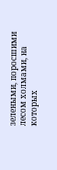зелеными, поросшими лесом холмами, на которых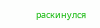раскинулся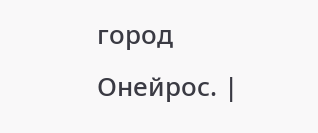город Онейрос. |